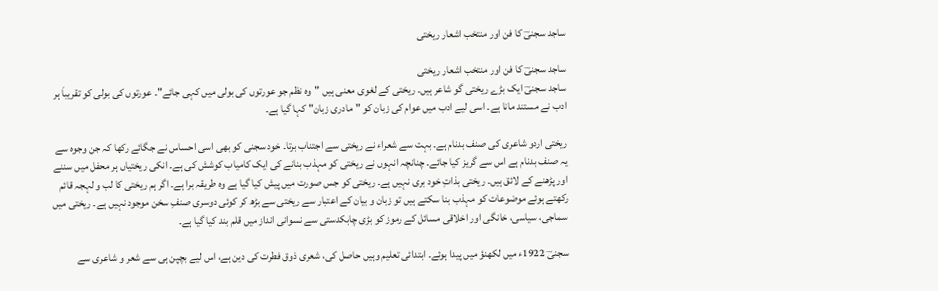ساجد سجنیؔ کا فن اور منتخب اشعار ریختی

ساجد سجنیؔ کا فن اور منتخب اشعار ریختی
ساجد سجنیؔ ایک بڑے ریختی گو شاعر ہیں۔ ریختی کے لغوی معنی ہیں "وہ نظم جو عورتوں کی بولی میں کہی جائے"۔ عورتوں کی بولی کو تقریباَ ہر ادب نے مستند مانا ہے۔ اسی لیے ادب میں عوام کی زبان کو "مادری زبان" کہا گیا ہے۔

ریختی اردو شاعری کی صنف بدنام ہے۔ بہت سے شعراء نے ریختی سے اجتناب برتا۔ خود سجنی کو بھی اسی احساس نے جگائے رکھا کہ جن وجوہ سے یہ صنف بدنام ہے اس سے گریز کیا جائے۔ چنانچہ انہوں نے ریختی کو مہذب بنانے کی ایک کامیاب کوشش کی ہے۔ انکی ریختیاں ہر محفل میں سننے اور پڑھنے کے لائق ہیں۔ ریختی بذاتِ خود بری نہیں ہے۔ ریختی کو جس صورت میں پیش کیا گیا ہے وہ طریقہ برا ہے۔ اگر ہم ریختی کا لب و لہجہ قائم رکھتے ہوئے موضوعات کو مہذب بنا سکتے ہیں تو زبان و بیان کے اعتبار سے ریختی سے بڑھ کر کوئی دوسری صنفِ سخن موجود نہیں ہے۔ ریختی میں سماجی، سیاسی، خانگی اور اخلاقی مسائل کے رموز کو بڑی چابکدستی سے نسوانی انداز میں قلم بند کیا گیا ہے۔

سجنیؔ 1922ء میں لکھنؤ میں پیدا ہوئے۔ ابتدائی تعلیم وہیں حاصل کی، شعری ذوق فطرت کی دین ہے، اس لیے بچپن ہی سے شعر و شاعری سے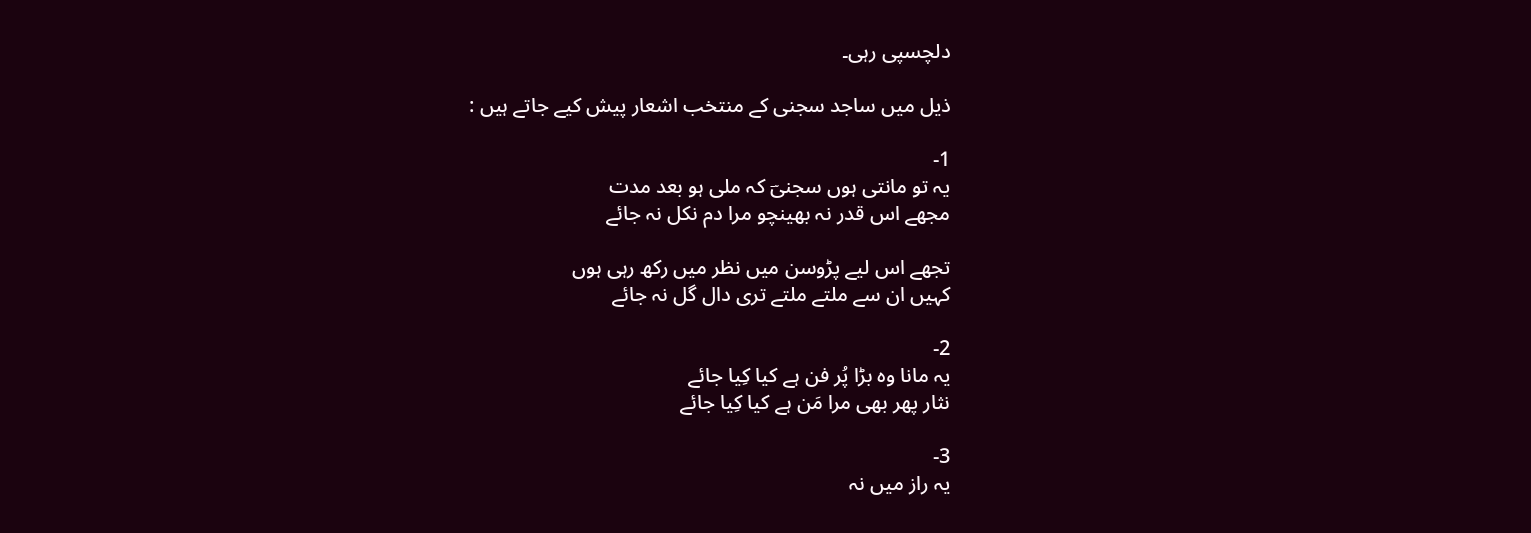دلچسپی رہی۔

ذیل میں ساجد سجنی کے منتخب اشعار پیش کیے جاتے ہیں :

1-
یہ تو مانتی ہوں سجنیؔ کہ ملی ہو بعد مدت
مجھے اس قدر نہ بھینچو مرا دم نکل نہ جائے

تجھے اس لیے پڑوسن میں نظر میں رکھ رہی ہوں
کہیں ان سے ملتے ملتے تری دال گل نہ جائے

2-
یہ مانا وہ بڑا پُر فن ہے کیا کِیا جائے
نثار پھر بھی مرا مَن ہے کیا کِیا جائے

3-
یہ راز میں نہ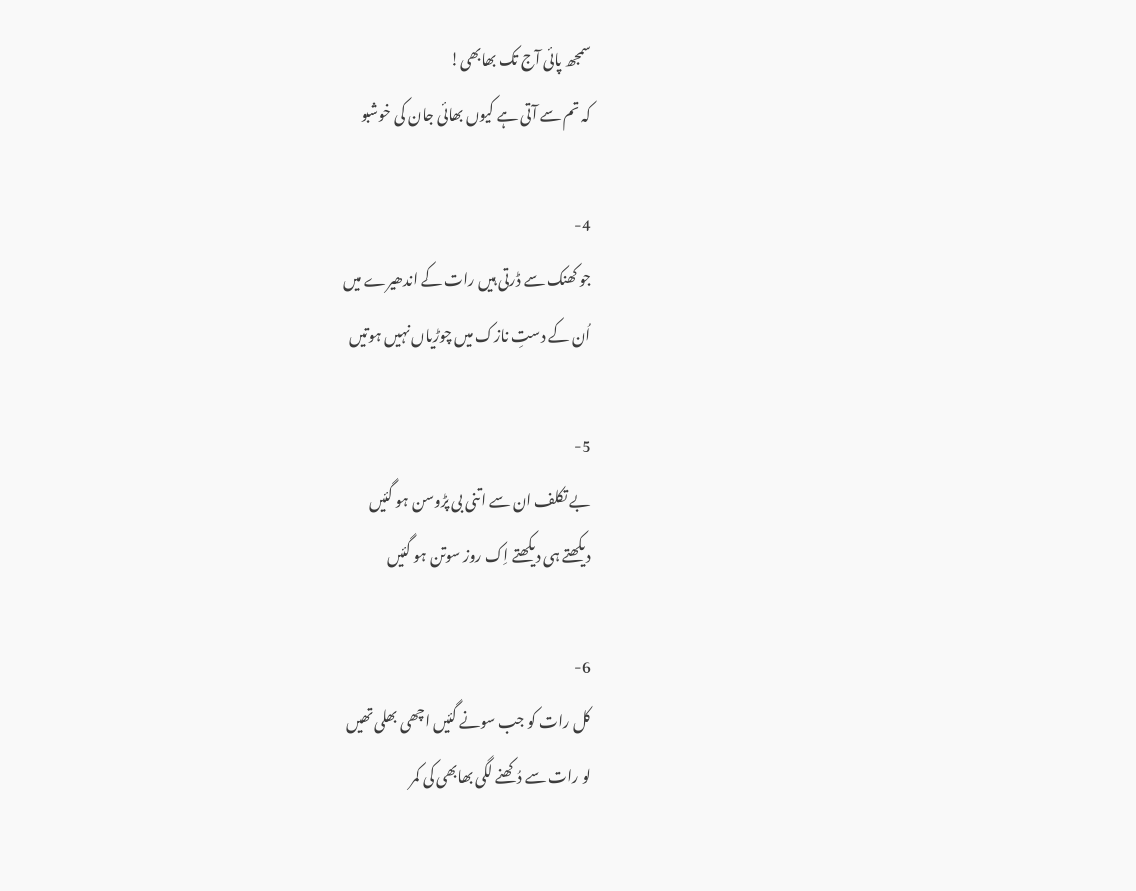سمجھ پائی آج تک بھابھی!
کہ تم سے آتی ہے کیوں بھائی جان کی خوشبو

4-
جو کھنک سے ڈرتی ہیں رات کے اندھیرے میں
اُن کے دستِ نازک میں چوڑیاں نہیں ہوتیں

5-
بے تکلف ان سے اتنی بی پڑوسن ہو گئیں
دیکھتے ہی دیکھتے اِک روز سوتن ہو گئیں

6-
کل رات کو جب سونے گئیں اچھی بھلی تھیں
لو رات سے دُکھنے لگی بھابھی کی کمر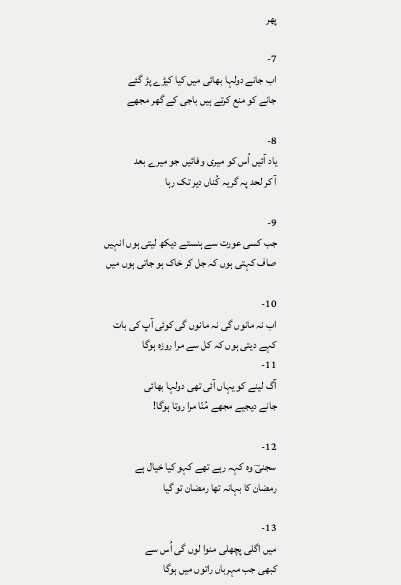پھر

7-
اب جانے دولہا بھائی میں کیا کیڑے پڑ گئے
جانے کو منع کرتے ہیں باجی کے گھر مجھے

8-
یاد آئیں اُس کو میری وفائیں جو میرے بعد
آ کر لحد پہ گریہ کُناں دیر تک رہا

9-
جب کسی عورت سے ہنستے دیکھ لیتی ہوں انہیں
صاف کہتی ہوں کہ جل کر خاک ہو جاتی ہوں میں

10-
اب نہ مانوں گی نہ مانوں گی کوئی آپ کی بات
کہے دیتی ہوں کہ کل سے مرا روزہ ہوگا
11-
آگ لینے کو یہاں آئی تھی دولہا بھائی
جانے دیجیے مجھے مُنّا مرا روتا ہوگا!

12-
سجنیؔ وہ کہہ رہے تھے کہو کیا خیال ہے
رمضان کا بہانہ تھا رمضان تو گیا

13-
میں اگلی پچھلی منوا لوں گی اُس سے
کبھی جب مہرباں راتوں میں ہوگا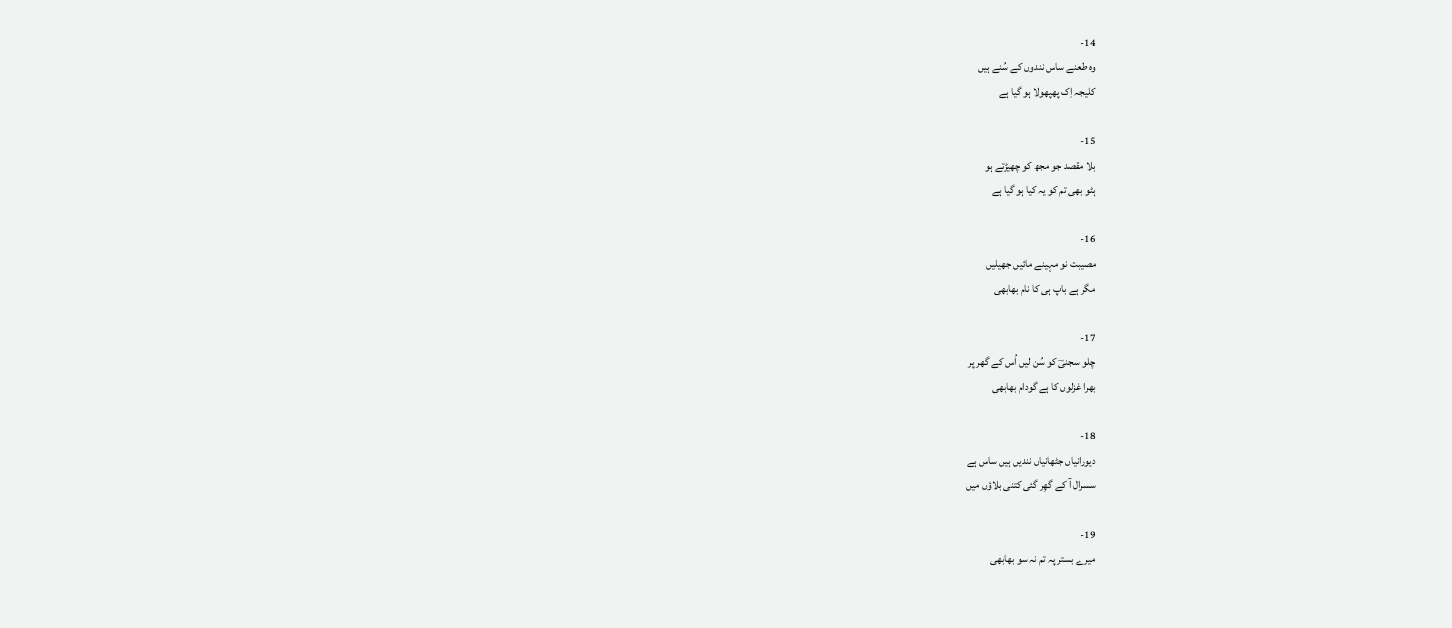14-
وہ طعنے ساس نندوں کے سُنے ہیں
کلیجہ اِک پھپھولا ہو گیا ہے

15-
بلا مقصد جو مجھ کو چھیڑتے ہو
ہٹو بھی تم کو یہ کیا ہو گیا ہے

16-
مصیبت نو مہینے مائیں جھیلیں
مگر ہے باپ ہی کا نام بھابھی

17-
چلو سجنیؔ کو سُن لیں اُس کے گھر پر
بھرا غزلوں کا ہے گودام بھابھی

18-
دیورانیاں جٹھانیاں نندیں ہیں ساس ہے
سسرال آ کے گھِر گئی کتنی بلاؤں میں

19-
میرے بستر پہ تم نہ سو بھابھی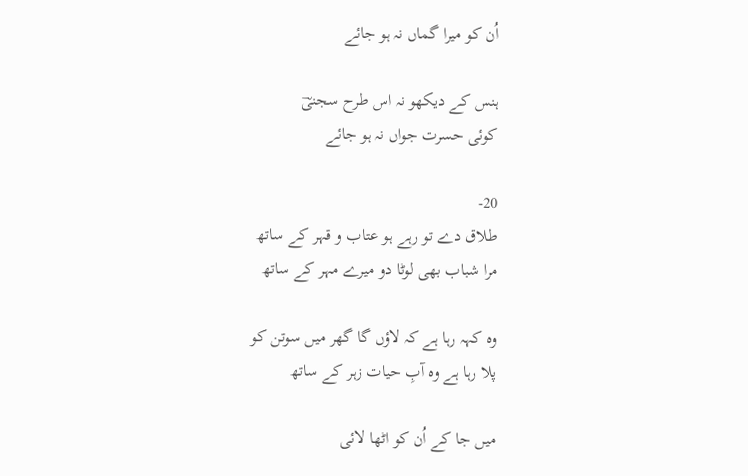اُن کو میرا گماں نہ ہو جائے

ہنس کے دیکھو نہ اس طرح سجنیؔ
کوئی حسرت جواں نہ ہو جائے

20-
طلاق دے تو رہے ہو عتاب و قہر کے ساتھ
مرا شباب بھی لوٹا دو میرے مہر کے ساتھ

وہ کہہ رہا ہے کہ لاؤں گا گھر میں سوتن کو
پلا رہا ہے وہ آبِ حیات زہر کے ساتھ

میں جا کے اُن کو اٹھا لائی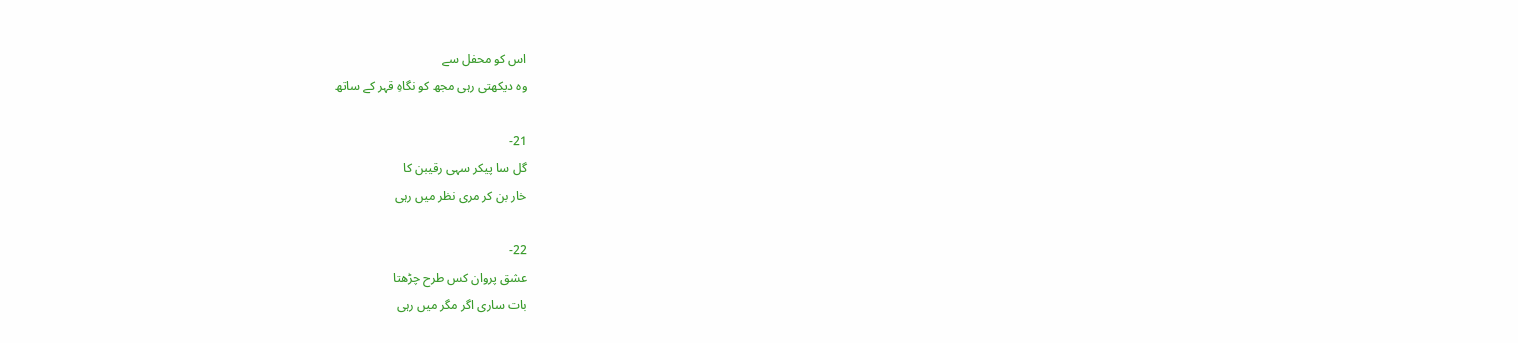اس کو محفل سے
وہ دیکھتی رہی مجھ کو نگاہِ قہر کے ساتھ

21-
گل سا پیکر سہی رقیبن کا
خار بن کر مری نظر میں رہی

22-
عشق پروان کس طرح چڑھتا
بات ساری اگر مگر میں رہی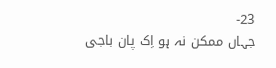23-
جہاں ممکن نہ ہو اِک پان باجی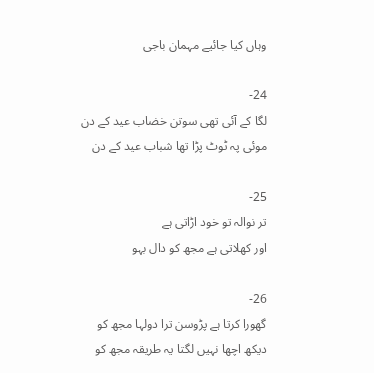وہاں کیا جائیے مہمان باجی

24-
لگا کے آئی تھی سوتن خضاب عید کے دن
موئی پہ ٹوٹ پڑا تھا شباب عید کے دن

25-
تر نوالہ تو خود اڑاتی ہے
اور کھلاتی ہے مجھ کو دال بہو

26-
گھورا کرتا ہے پڑوسن ترا دولہا مجھ کو
دیکھ اچھا نہیں لگتا یہ طریقہ مجھ کو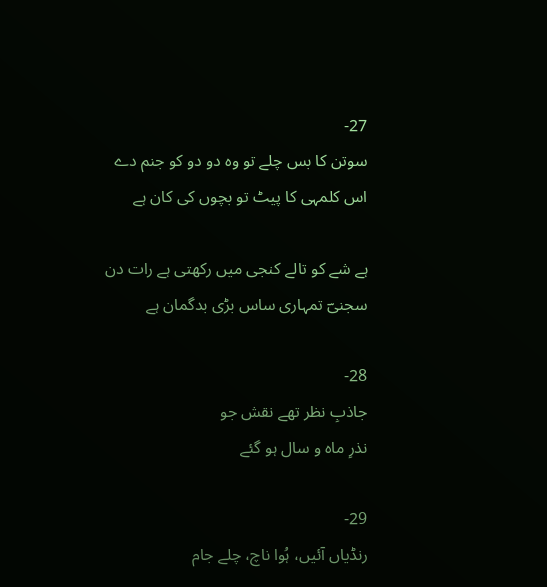27-
سوتن کا بس چلے تو وہ دو دو کو جنم دے
اس کلمہی کا پیٹ تو بچوں کی کان ہے

ہے شے کو تالے کنجی میں رکھتی ہے رات دن
سجنیؔ تمہاری ساس بڑی بدگمان ہے

28-
جاذبِ نظر تھے نقش جو
نذرِ ماہ و سال ہو گئے

29-
رنڈیاں آئیں، ہُوا ناچ، چلے جام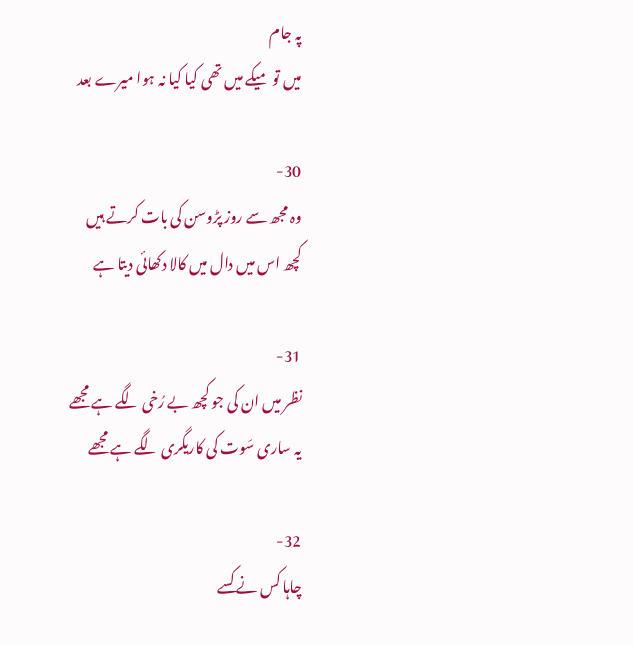پہ جام
میں تو میکے میں تھی کیا کیا نہ ہوا میرے بعد

30-
وہ مجھ سے روز پڑوسن کی بات کرتے ہیں
کچھ اس میں دال میں کالا دکھائی دیتا ہے

31-
نظر میں ان کی جو کچھ بے رُخی لگے ہے مجھے
یہ ساری سَوت کی کاریگری لگے ہے مجھے

32-
چاہا کس نے کسے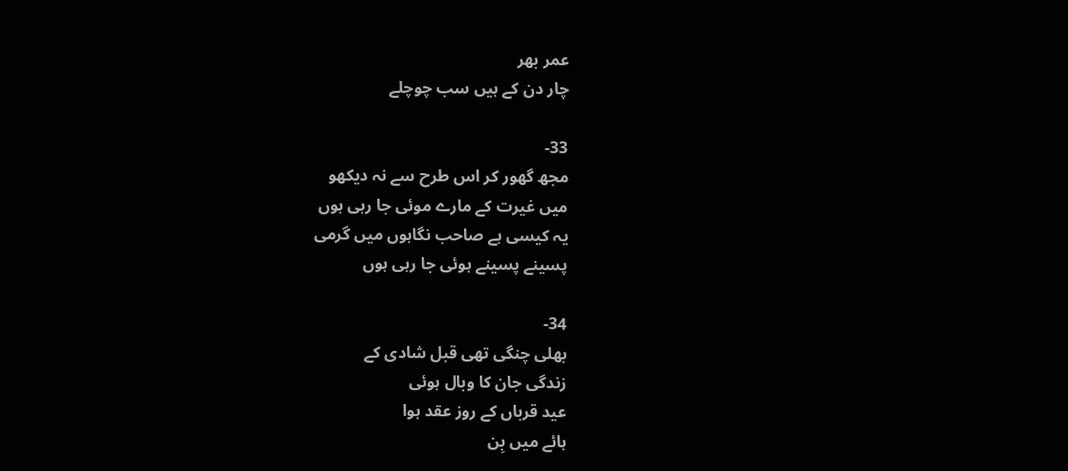عمر بھر
چار دن کے ہیں سب چوچلے

33-
مجھ گھور کر اس طرح سے نہ دیکھو
میں غیرت کے مارے موئی جا رہی ہوں
یہ کیسی ہے صاحب نگاہوں میں گرمی
پسینے پسینے ہوئی جا رہی ہوں

34-
بھلی چنگی تھی قبل شادی کے
زندگی جان کا وبال ہوئی
عید قرباں کے روز عقد ہوا
ہائے میں بِن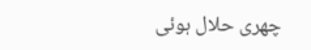چھری حلال ہوئی